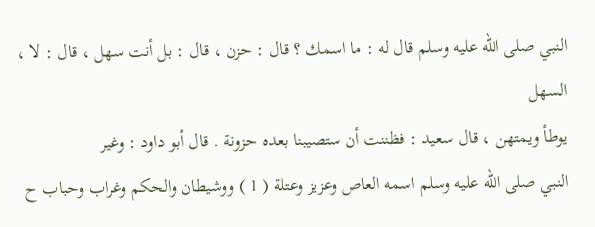النبي صلى الله عليه وسلم قال له : ما اسمك ؟ قال : حزن ، قال : بل أنت سهل ، قال : لا ، السهل
يوطأ ويمتهن ، قال سعيد : فظننت أن ستصيبنا بعده حزونة . قال أبو داود : وغير
النبي صلى الله عليه وسلم اسمه العاص وعزيز وعتلة ( 1 ) ووشيطان والحكم وغراب وحباب ح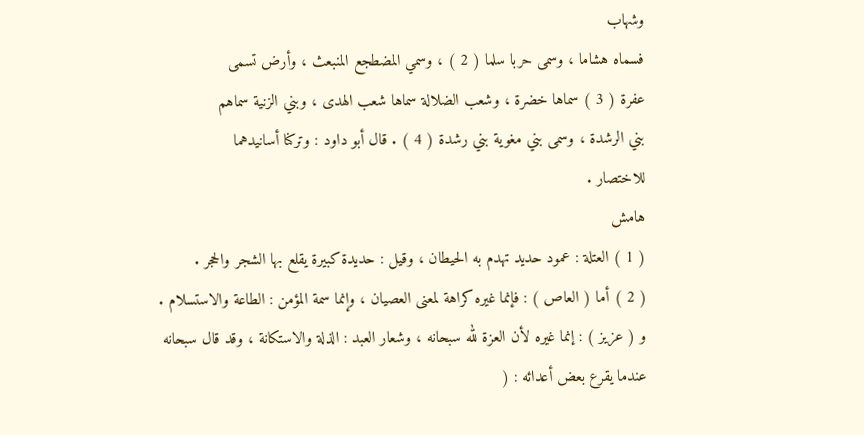وشهاب
فسماه هشاما ، وسمى حربا سلما ( 2 ) ، وسمي المضطجع المنبعث ، وأرض تسمى
عفرة ( 3 ) سماها خضرة ، وشعب الضلالة سماها شعب الهدى ، وبني الزنية سماهم
بني الرشدة ، وسمى بني مغوية بني رشدة ( 4 ) . قال أبو داود : وتركنا أسانيدهما
للاختصار .
هامش
( 1 ) العتلة : عمود حديد تهدم به الحيطان ، وقيل : حديدة كبيرة يقلع بها الشجر والحجر .
( 2 ) أما ( العاص ) : فإنما غيره كراهة لمعنى العصيان ، وإنما سمة المؤمن : الطاعة والاستسلام .
و ( عزيز ) : إنما غيره لأن العزة لله سبحانه ، وشعار العبد : الذلة والاستكانة ، وقد قال سبحانه
عندما يقرع بعض أعدائه : (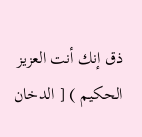ذق إنك أنت العزيز الحكيم ) [ الدخان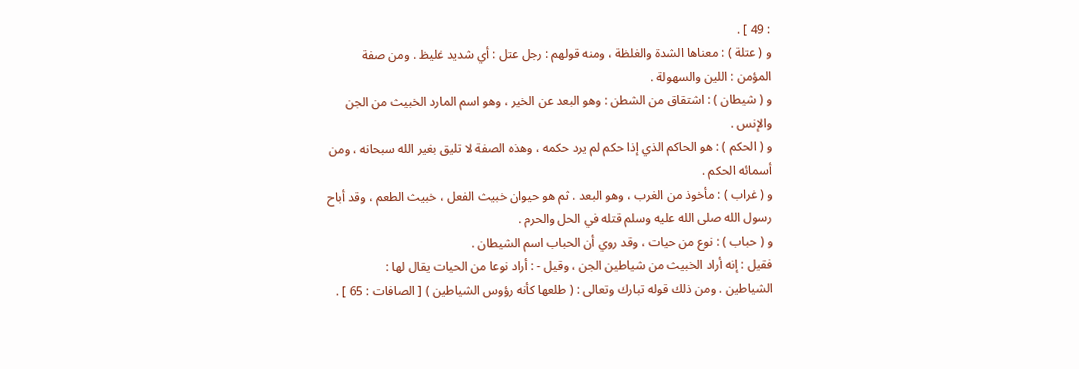: 49 ] .
و ( عتلة ) : معناها الشدة والغلظة ، ومنه قولهم : رجل عتل : أي شديد غليظ . ومن صفة
المؤمن : اللين والسهولة .
و ( شيطان ) : اشتقاق من الشطن : وهو البعد عن الخير ، وهو اسم المارد الخبيث من الجن
والإنس .
و ( الحكم ) : هو الحاكم الذي إذا حكم لم يرد حكمه ، وهذه الصفة لا تليق بغير الله سبحانه ، ومن
أسمائه الحكم .
و ( غراب ) : مأخوذ من الغرب ، وهو البعد . ثم هو حيوان خبيث الفعل ، خبيث الطعم ، وقد أباح
رسول الله صلى الله عليه وسلم قتله في الحل والحرم .
و ( حباب ) : نوع من حيات ، وقد روي أن الحباب اسم الشيطان .
فقيل : إنه أراد الخبيث من شياطين الجن ، وقيل - : أراد نوعا من الحيات يقال لها :
الشياطين . ومن ذلك قوله تبارك وتعالى : ( طلعها كأنه رؤوس الشياطين ) [ الصافات : 65 ] .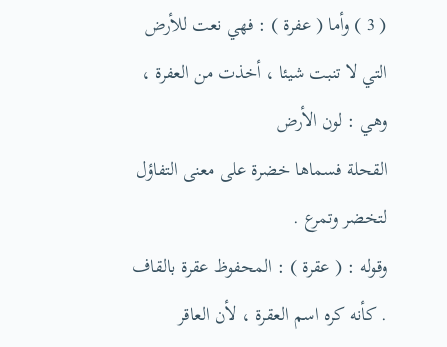( 3 ) وأما ( عفرة ) : فهي نعت للأرض التي لا تنبت شيئا ، أخذت من العفرة ، وهي : لون الأرض
القحلة فسماها خضرة على معنى التفاؤل لتخضر وتمرع .
وقوله : ( عقرة ) : المحفوظ عقرة بالقاف . كأنه كره اسم العقرة ، لأن العاقر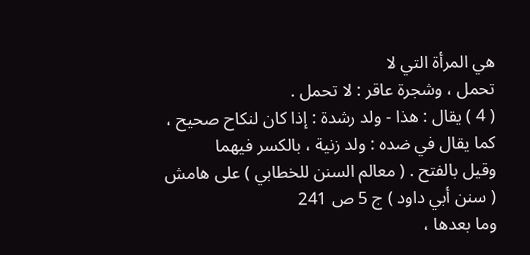هي المرأة التي لا
تحمل ، وشجرة عاقر : لا تحمل .
( 4 ) يقال : هذا - ولد رشدة : إذا كان لنكاح صحيح ، كما يقال في ضده : ولد زنية ، بالكسر فيهما
وقيل بالفتح . ( معالم السنن للخطابي ) على هامش ( سنن أبي داود ) ج 5 ص 241
وما بعدها ،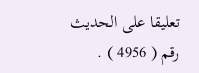تعليقا على الحديث رقم ( 4956 ) .